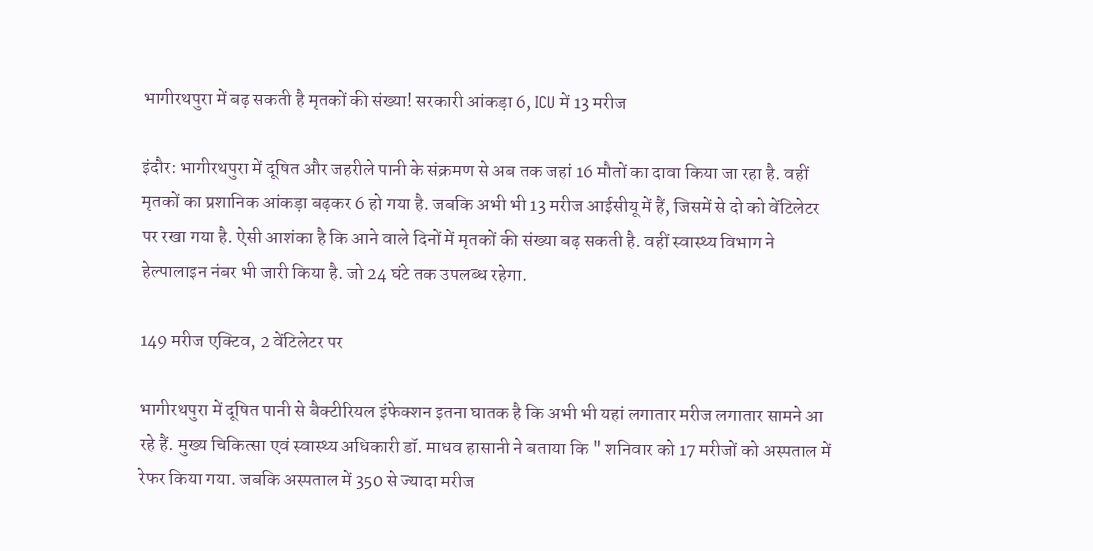भागीरथपुरा में बढ़ सकती है मृतकों की संख्या! सरकारी आंकड़ा 6, ICU में 13 मरीज

इंदौर: भागीरथपुरा में दूषित और जहरीले पानी के संक्रमण से अब तक जहां 16 मौतों का दावा किया जा रहा है. वहीं मृतकों का प्रशानिक आंकड़ा बढ़कर 6 हो गया है. जबकि अभी भी 13 मरीज आईसीयू में हैं, जिसमें से दो को वेंटिलेटर पर रखा गया है. ऐसी आशंका है कि आने वाले दिनों में मृतकों की संख्या बढ़ सकती है. वहीं स्वास्थ्य विभाग ने हेल्पालाइन नंबर भी जारी किया है. जो 24 घंटे तक उपलब्ध रहेगा.

149 मरीज एक्टिव, 2 वेंटिलेटर पर

भागीरथपुरा में दूषित पानी से बैक्टीरियल इंफेक्शन इतना घातक है कि अभी भी यहां लगातार मरीज लगातार सामने आ रहे हैं. मुख्य चिकित्सा एवं स्वास्थ्य अधिकारी डॉ. माधव हासानी ने बताया कि " शनिवार को 17 मरीजों को अस्पताल में रेफर किया गया. जबकि अस्पताल में 350 से ज्यादा मरीज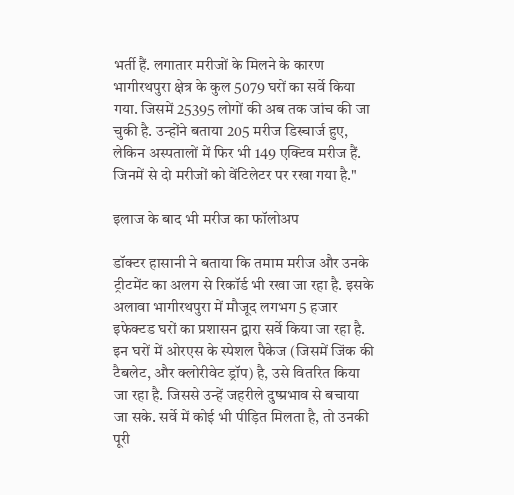भर्ती हैं. लगातार मरीजों के मिलने के कारण भागीरथपुरा क्षेत्र के कुल 5079 घरों का सर्वे किया गया. जिसमें 25395 लोगों की अब तक जांच की जा चुकी है. उन्होंने बताया 205 मरीज डिस्चार्ज हुए, लेकिन अस्पतालों में फिर भी 149 एक्टिव मरीज हैं. जिनमें से दो मरीजों को वेंटिलेटर पर रखा गया है."

इलाज के बाद भी मरीज का फॉलोअप

डॉक्टर हासानी ने बताया कि तमाम मरीज और उनके ट्रीटमेंट का अलग से रिकॉर्ड भी रखा जा रहा है. इसके अलावा भागीरथपुरा में मौजूद लगभग 5 हजार इफेक्टड घरों का प्रशासन द्वारा सर्वे किया जा रहा है. इन घरों में ओरएस के स्पेशल पैकेज (जिसमें जिंक की टैबलेट, और क्लोरीवेट ड्रॉप) है, उसे वितरित किया जा रहा है. जिससे उन्हें जहरीले दुष्प्रभाव से बचाया जा सके. सर्वे में कोई भी पीड़ित मिलता है, तो उनकी पूरी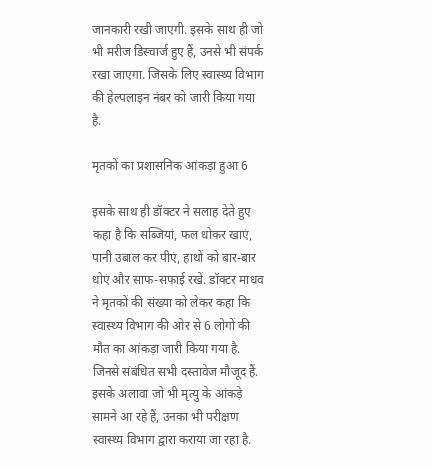जानकारी रखी जाएगी. इसके साथ ही जो भी मरीज डिस्चार्ज हुए हैं, उनसे भी संपर्क रखा जाएगा. जिसके लिए स्वास्थ्य विभाग की हेल्पलाइन नंबर को जारी किया गया है.

मृतकों का प्रशासनिक आंकड़ा हुआ 6

इसके साथ ही डॉक्टर ने सलाह देते हुए कहा है कि सब्जियां, फल धोकर खाएं, पानी उबाल कर पीएं, हाथों को बार-बार धोएं और साफ-सफाई रखें. डॉक्टर माधव ने मृतकों की संख्या को लेकर कहा कि स्वास्थ्य विभाग की ओर से 6 लोगों की मौत का आंकड़ा जारी किया गया है. जिनसे संबंधित सभी दस्तावेज मौजूद हैं. इसके अलावा जो भी मृत्यु के आंकड़े सामने आ रहे हैं, उनका भी परीक्षण स्वास्थ्य विभाग द्वारा कराया जा रहा है.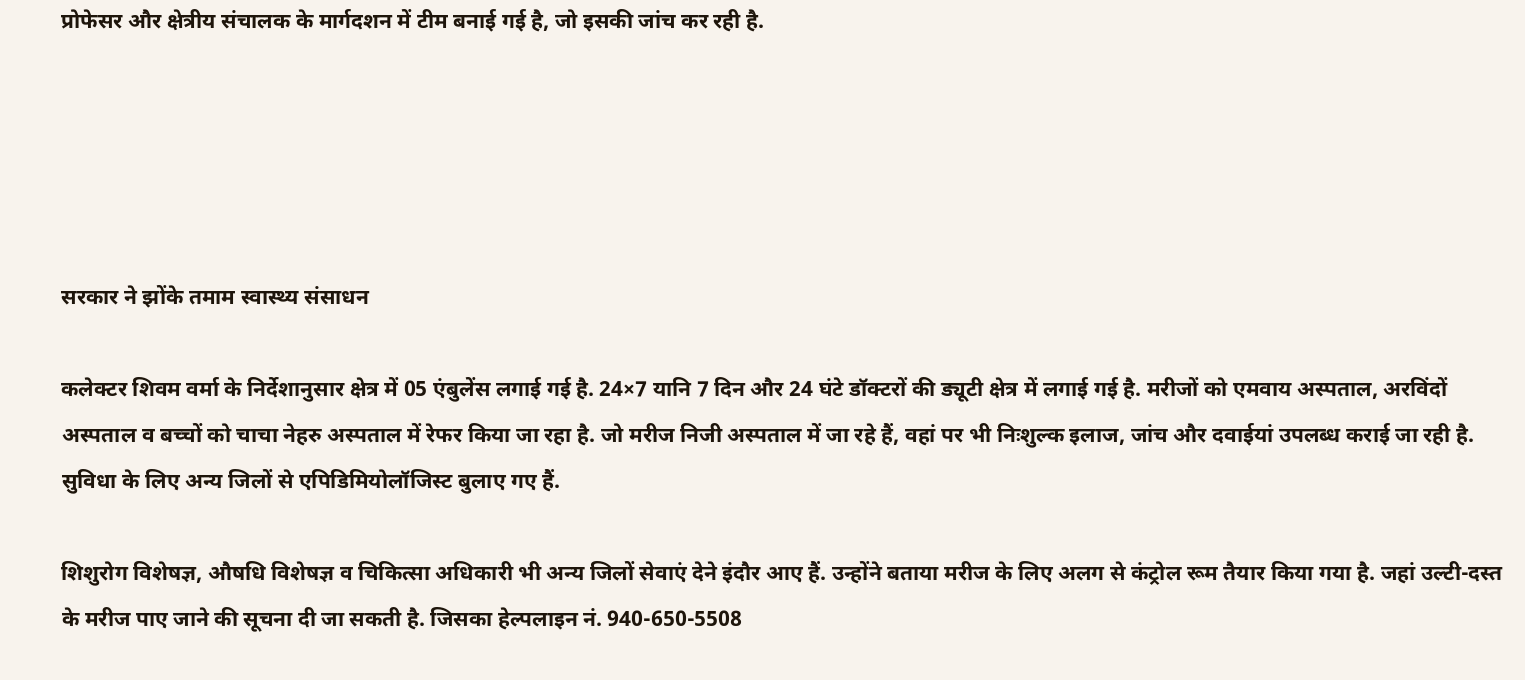प्रोफेसर और क्षेत्रीय संचालक के मार्गदशन में टीम बनाई गई है, जो इसकी जांच कर रही है.





सरकार ने झोंके तमाम स्वास्थ्य संसाधन

कलेक्टर शिवम वर्मा के निर्देशानुसार क्षेत्र में 05 एंबुलेंस लगाई गई है. 24×7 यानि 7 दिन और 24 घंटे डॉक्टरों की ड्यूटी क्षेत्र में लगाई गई है. मरीजों को एमवाय अस्पताल, अरविंदों अस्पताल व बच्चों को चाचा नेहरु अस्पताल में रेफर किया जा रहा है. जो मरीज निजी अस्पताल में जा रहे हैं, वहां पर भी निःशुल्क इलाज, जांच और दवाईयां उपलब्ध कराई जा रही है. सुविधा के लिए अन्य जिलों से एपिडिमियोलॉजिस्ट बुलाए गए हैं.

शिशुरोग विशेषज्ञ, औषधि विशेषज्ञ व चिकित्सा अधिकारी भी अन्य जिलों सेवाएं देने इंदौर आए हैं. उन्होंने बताया मरीज के लिए अलग से कंट्रोल रूम तैयार किया गया है. जहां उल्टी-दस्त के मरीज पाए जाने की सूचना दी जा सकती है. जिसका हेल्पलाइन नं. 940-650-5508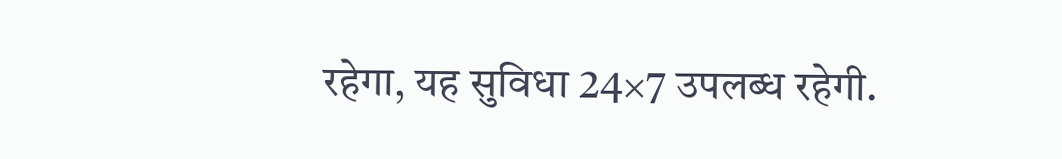रहेगा, यह सुविधा 24×7 उपलब्ध रहेगी.